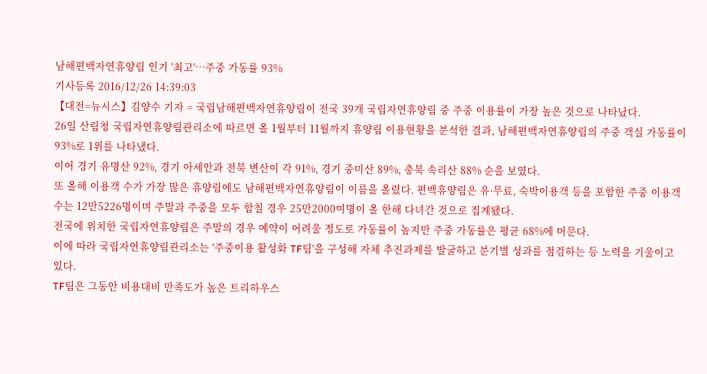남해편백자연휴양림 인기 '최고'…주중 가동률 93%
기사등록 2016/12/26 14:39:03
【대전=뉴시스】김양수 기자 = 국립남해편백자연휴양림이 전국 39개 국립자연휴양림 중 주중 이용률이 가장 높은 것으로 나타났다.
26일 산림청 국립자연휴양림관리소에 따르면 올 1월부터 11월까지 휴양림 이용현황을 분석한 결과, 남해편백자연휴양림의 주중 객실 가동률이 93%로 1위를 나타냈다.
이어 경기 유명산 92%, 경기 아세안과 전북 변산이 각 91%, 경기 중미산 89%, 충북 속리산 88% 순을 보였다.
또 올해 이용객 수가 가장 많은 휴양림에도 남해편백자연휴양림이 이름을 올렸다. 편백휴양림은 유·무료, 숙박이용객 등을 포함한 주중 이용객 수는 12만5226명이며 주말과 주중을 모두 합칠 경우 25만2000여명이 올 한해 다녀간 것으로 집계됐다.
전국에 위치한 국립자연휴양림은 주말의 경우 예약이 어려울 정도로 가동률이 높지만 주중 가동률은 평균 68%에 머문다.
이에 따라 국립자연휴양림관리소는 '주중이용 활성화 TF팀'을 구성해 자체 추진과제를 발굴하고 분기별 성과를 점검하는 등 노력을 기울이고 있다.
TF팀은 그동안 비용대비 만족도가 높은 트리하우스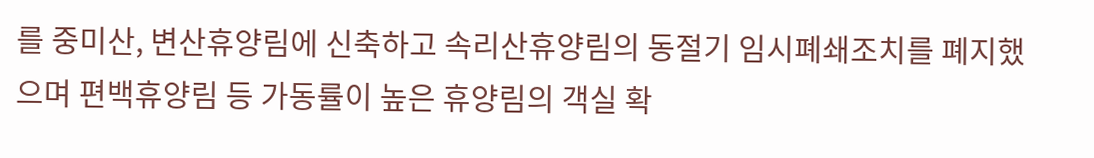를 중미산, 변산휴양림에 신축하고 속리산휴양림의 동절기 임시폐쇄조치를 폐지했으며 편백휴양림 등 가동률이 높은 휴양림의 객실 확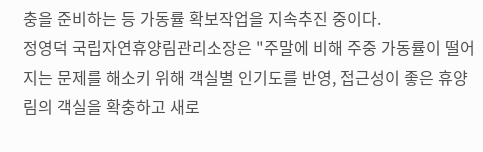충을 준비하는 등 가동률 확보작업을 지속추진 중이다.
정영덕 국립자연휴양림관리소장은 "주말에 비해 주중 가동률이 떨어지는 문제를 해소키 위해 객실별 인기도를 반영, 접근성이 좋은 휴양림의 객실을 확충하고 새로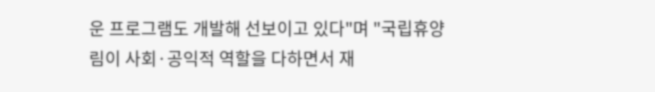운 프로그램도 개발해 선보이고 있다"며 "국립휴양림이 사회·공익적 역할을 다하면서 재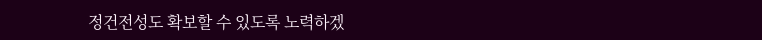정건전성도 확보할 수 있도록 노력하겠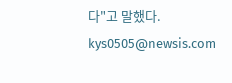다"고 말했다.
kys0505@newsis.com